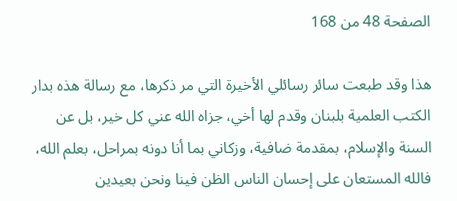الصفحة 48 من 168

هذا وقد طبعت سائر رسائلي الأخيرة التي مر ذكرها، مع رسالة هذه بدار الكتب العلمية بلبنان وقدم لها أخي، جزاه الله عني كل خير، بل عن السنة والإسلام، بمقدمة ضافية، وزكاني بما أنا دونه بمراحل، بعلم الله، فالله المستعان على إحسان الناس الظن فينا ونحن بعيدين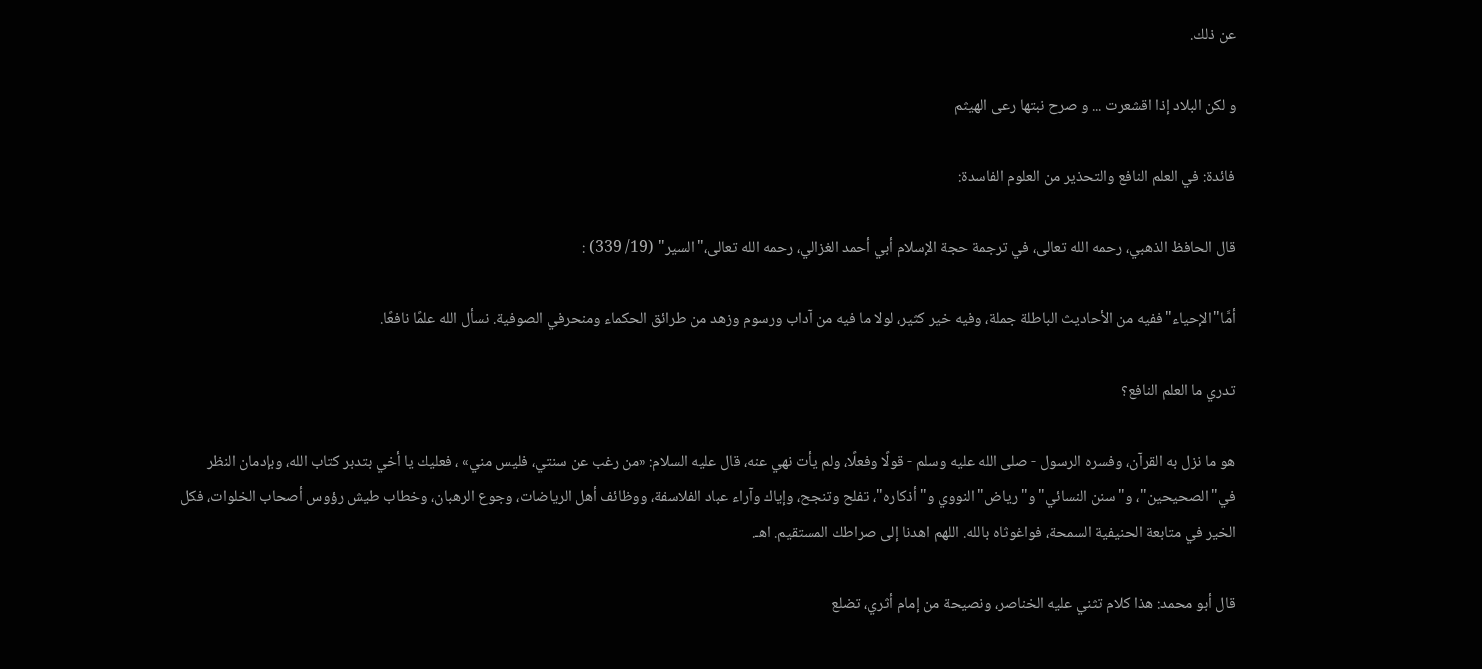عن ذلك.

و لكن البلاد إذا اقشعرت ... و صرح نبتها رعى الهيثم

فائدة: في العلم النافع والتحذير من العلوم الفاسدة:

قال الحافظ الذهبي، رحمه الله تعالى، في ترجمة حجة الإسلام أبي أحمد الغزالي، رحمه الله تعالى،"السير" (19/ 339) :

أمَّا"الإحياء"ففيه من الأحاديث الباطلة جملة، وفيه خير كثير، لولا ما فيه من آداب ورسوم وزهد من طرائق الحكماء ومنحرفي الصوفية. نسأل الله علمًا نافعًا.

تدري ما العلم النافع؟

هو ما نزل به القرآن، وفسره الرسول - صلى الله عليه وسلم - قولًا وفعلًا، ولم يأت نهي عنه، قال عليه السلام: «من رغب عن سنتي، فليس مني» ، فعليك يا أخي بتدبر كتاب الله، وبإدمان النظر في"الصحيحين"، و"سنن النسائي"و"رياض"النووي و"أذكاره"، تفلح وتنجح، وإياك وآراء عباد الفلاسفة، ووظائف أهل الرياضات، وجوع الرهبان، وخطاب طيش رؤوس أصحاب الخلوات، فكل الخير في متابعة الحنيفية السمحة، فواغوثاه بالله. اللهم اهدنا إلى صراطك المستقيم. اهـ.

قال أبو محمد: هذا كلام تثني عليه الخناصر، ونصيحة من إمام أثري، تضلع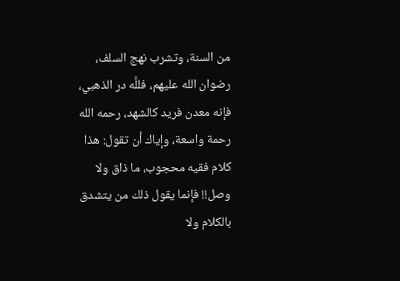من السنة، وتشرب نهج السلف، رضوان الله عليهم، فللَّه در الذهبي، فإنه معدن فريد كالشهد، رحمه الله رحمة واسعة، وإياك أن تقول: هذا كلام فقيه محجوب، ما ذاق ولا وصل!! فإنما يقول ذلك من يتشدق بالكلام ولا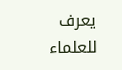يعرف للعلماء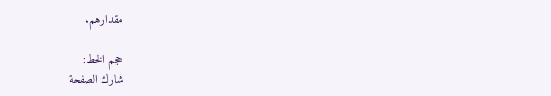مقدارهم.

حجم الخط:
شارك الصفحة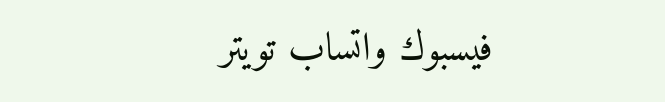فيسبوك واتساب تويتر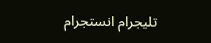تليجرام انستجرام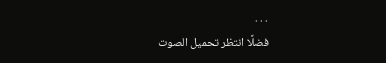. . .
فضلًا انتظر تحميل الصوت